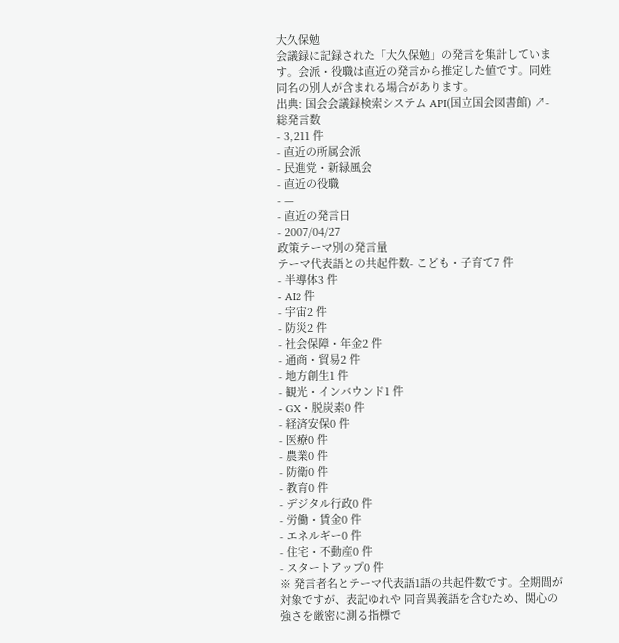大久保勉
会議録に記録された「大久保勉」の発言を集計しています。会派・役職は直近の発言から推定した値です。同姓同名の別人が含まれる場合があります。
出典: 国会会議録検索システム API(国立国会図書館) ↗- 総発言数
- 3,211 件
- 直近の所属会派
- 民進党・新緑風会
- 直近の役職
- —
- 直近の発言日
- 2007/04/27
政策テーマ別の発言量
テーマ代表語との共起件数- こども・子育て7 件
- 半導体3 件
- AI2 件
- 宇宙2 件
- 防災2 件
- 社会保障・年金2 件
- 通商・貿易2 件
- 地方創生1 件
- 観光・インバウンド1 件
- GX・脱炭素0 件
- 経済安保0 件
- 医療0 件
- 農業0 件
- 防衛0 件
- 教育0 件
- デジタル行政0 件
- 労働・賃金0 件
- エネルギー0 件
- 住宅・不動産0 件
- スタートアップ0 件
※ 発言者名とテーマ代表語1語の共起件数です。全期間が対象ですが、表記ゆれや 同音異義語を含むため、関心の強さを厳密に測る指標で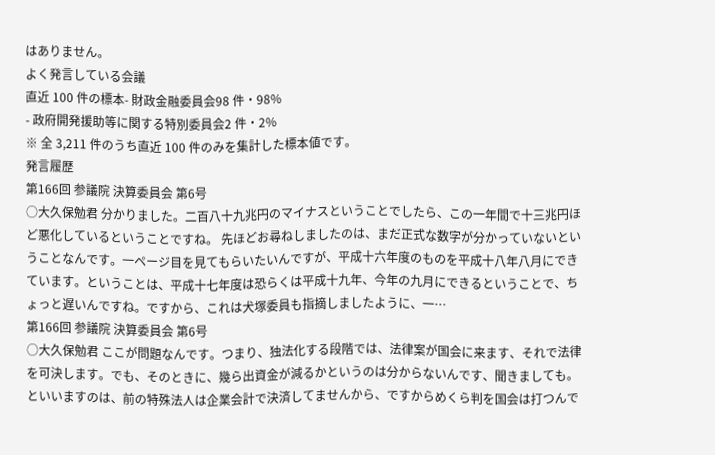はありません。
よく発言している会議
直近 100 件の標本- 財政金融委員会98 件・98%
- 政府開発援助等に関する特別委員会2 件・2%
※ 全 3,211 件のうち直近 100 件のみを集計した標本値です。
発言履歴
第166回 参議院 決算委員会 第6号
○大久保勉君 分かりました。二百八十九兆円のマイナスということでしたら、この一年間で十三兆円ほど悪化しているということですね。 先ほどお尋ねしましたのは、まだ正式な数字が分かっていないということなんです。一ページ目を見てもらいたいんですが、平成十六年度のものを平成十八年八月にできています。ということは、平成十七年度は恐らくは平成十九年、今年の九月にできるということで、ちょっと遅いんですね。ですから、これは犬塚委員も指摘しましたように、一…
第166回 参議院 決算委員会 第6号
○大久保勉君 ここが問題なんです。つまり、独法化する段階では、法律案が国会に来ます、それで法律を可決します。でも、そのときに、幾ら出資金が減るかというのは分からないんです、聞きましても。といいますのは、前の特殊法人は企業会計で決済してませんから、ですからめくら判を国会は打つんで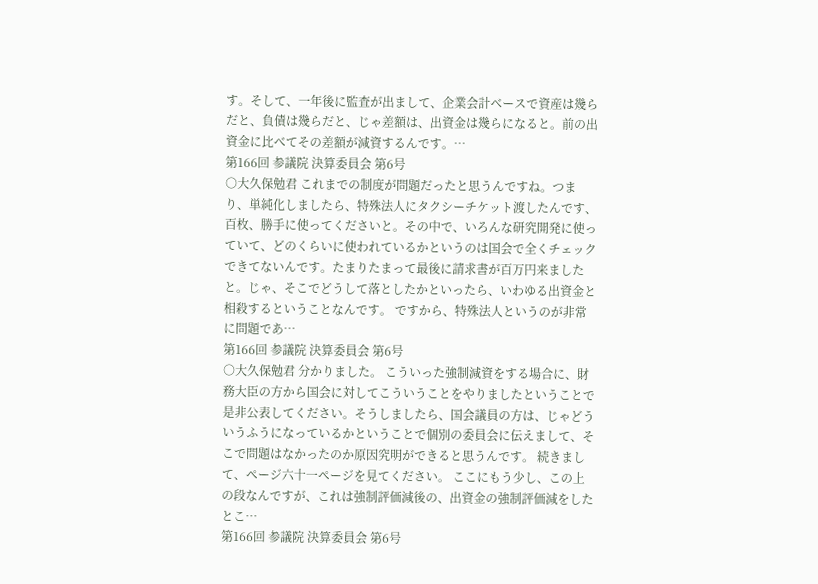す。そして、一年後に監査が出まして、企業会計ベースで資産は幾らだと、負債は幾らだと、じゃ差額は、出資金は幾らになると。前の出資金に比べてその差額が減資するんです。…
第166回 参議院 決算委員会 第6号
○大久保勉君 これまでの制度が問題だったと思うんですね。つまり、単純化しましたら、特殊法人にタクシーチケット渡したんです、百枚、勝手に使ってくださいと。その中で、いろんな研究開発に使っていて、どのくらいに使われているかというのは国会で全くチェックできてないんです。たまりたまって最後に請求書が百万円来ましたと。じゃ、そこでどうして落としたかといったら、いわゆる出資金と相殺するということなんです。 ですから、特殊法人というのが非常に問題であ…
第166回 参議院 決算委員会 第6号
○大久保勉君 分かりました。 こういった強制減資をする場合に、財務大臣の方から国会に対してこういうことをやりましたということで是非公表してください。そうしましたら、国会議員の方は、じゃどういうふうになっているかということで個別の委員会に伝えまして、そこで問題はなかったのか原因究明ができると思うんです。 続きまして、ページ六十一ページを見てください。 ここにもう少し、この上の段なんですが、これは強制評価減後の、出資金の強制評価減をしたとこ…
第166回 参議院 決算委員会 第6号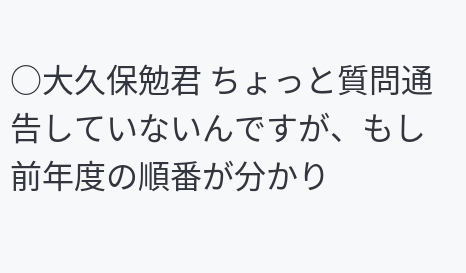○大久保勉君 ちょっと質問通告していないんですが、もし前年度の順番が分かり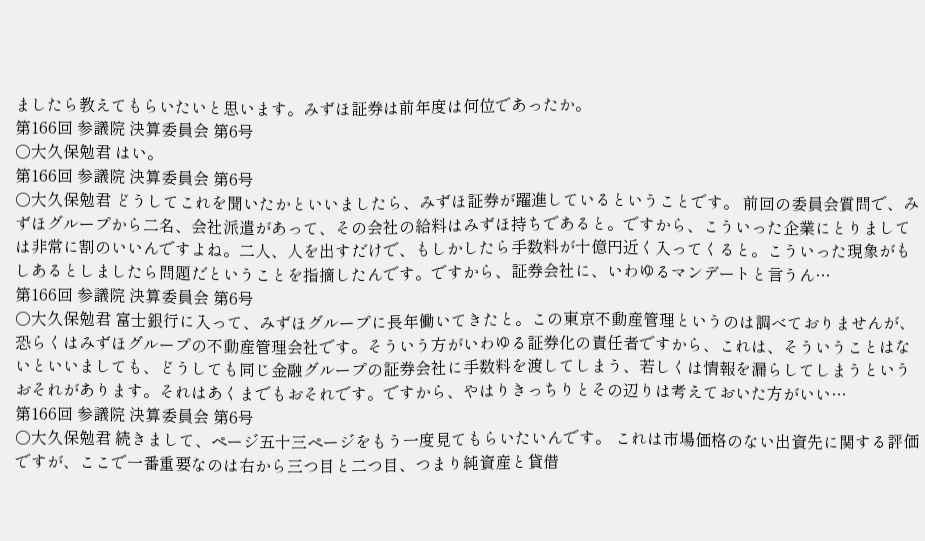ましたら教えてもらいたいと思います。みずほ証券は前年度は何位であったか。
第166回 参議院 決算委員会 第6号
○大久保勉君 はい。
第166回 参議院 決算委員会 第6号
○大久保勉君 どうしてこれを聞いたかといいましたら、みずほ証券が躍進しているということです。 前回の委員会質問で、みずほグループから二名、会社派遣があって、その会社の給料はみずほ持ちであると。ですから、こういった企業にとりましては非常に割のいいんですよね。二人、人を出すだけで、もしかしたら手数料が十億円近く入ってくると。こういった現象がもしあるとしましたら問題だということを指摘したんです。ですから、証券会社に、いわゆるマンデートと言うん…
第166回 参議院 決算委員会 第6号
○大久保勉君 富士銀行に入って、みずほグループに長年働いてきたと。この東京不動産管理というのは調べておりませんが、恐らくはみずほグループの不動産管理会社です。そういう方がいわゆる証券化の責任者ですから、これは、そういうことはないといいましても、どうしても同じ金融グループの証券会社に手数料を渡してしまう、若しくは情報を漏らしてしまうというおそれがあります。それはあくまでもおそれです。ですから、やはりきっちりとその辺りは考えておいた方がいい…
第166回 参議院 決算委員会 第6号
○大久保勉君 続きまして、ページ五十三ページをもう一度見てもらいたいんです。 これは市場価格のない出資先に関する評価ですが、ここで一番重要なのは右から三つ目と二つ目、つまり純資産と貸借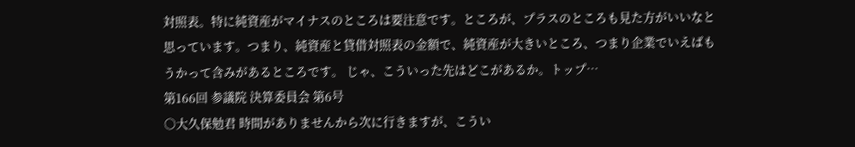対照表。特に純資産がマイナスのところは要注意です。ところが、プラスのところも見た方がいいなと思っています。つまり、純資産と貸借対照表の金額で、純資産が大きいところ、つまり企業でいえばもうかって含みがあるところです。 じゃ、こういった先はどこがあるか。トップ…
第166回 参議院 決算委員会 第6号
○大久保勉君 時間がありませんから次に行きますが、こうい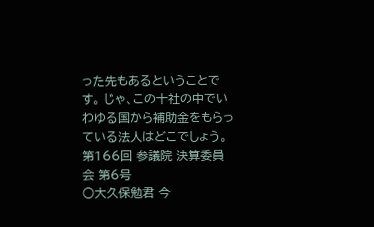った先もあるということです。 じゃ、この十社の中でいわゆる国から補助金をもらっている法人はどこでしょう。
第166回 参議院 決算委員会 第6号
○大久保勉君 今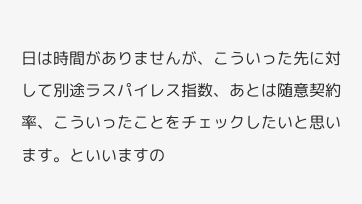日は時間がありませんが、こういった先に対して別途ラスパイレス指数、あとは随意契約率、こういったことをチェックしたいと思います。といいますの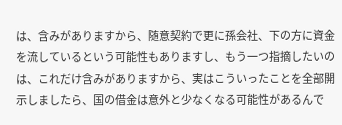は、含みがありますから、随意契約で更に孫会社、下の方に資金を流しているという可能性もありますし、もう一つ指摘したいのは、これだけ含みがありますから、実はこういったことを全部開示しましたら、国の借金は意外と少なくなる可能性があるんで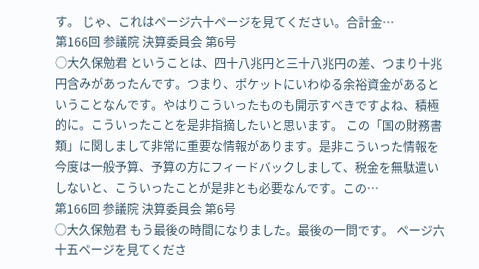す。 じゃ、これはページ六十ページを見てください。合計金…
第166回 参議院 決算委員会 第6号
○大久保勉君 ということは、四十八兆円と三十八兆円の差、つまり十兆円含みがあったんです。つまり、ポケットにいわゆる余裕資金があるということなんです。やはりこういったものも開示すべきですよね、積極的に。こういったことを是非指摘したいと思います。 この「国の財務書類」に関しまして非常に重要な情報があります。是非こういった情報を今度は一般予算、予算の方にフィードバックしまして、税金を無駄遣いしないと、こういったことが是非とも必要なんです。この…
第166回 参議院 決算委員会 第6号
○大久保勉君 もう最後の時間になりました。最後の一問です。 ページ六十五ページを見てくださ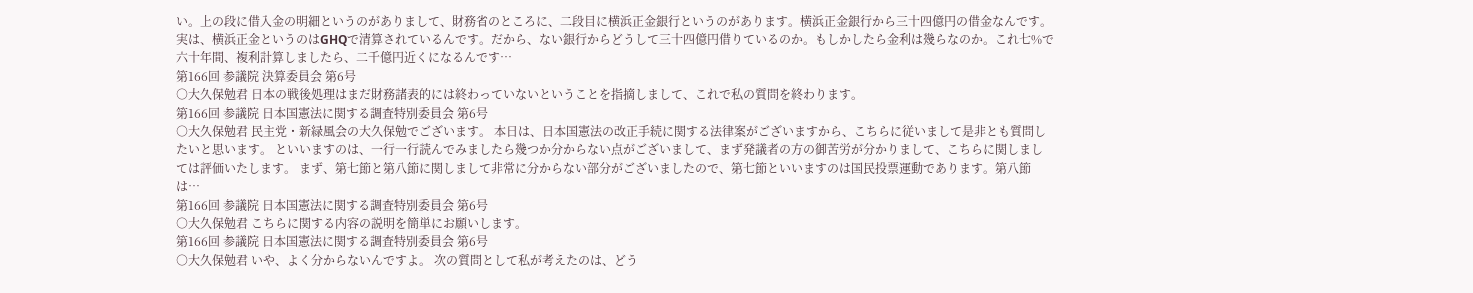い。上の段に借入金の明細というのがありまして、財務省のところに、二段目に横浜正金銀行というのがあります。横浜正金銀行から三十四億円の借金なんです。 実は、横浜正金というのはGHQで清算されているんです。だから、ない銀行からどうして三十四億円借りているのか。もしかしたら金利は幾らなのか。これ七%で六十年間、複利計算しましたら、二千億円近くになるんです…
第166回 参議院 決算委員会 第6号
○大久保勉君 日本の戦後処理はまだ財務諸表的には終わっていないということを指摘しまして、これで私の質問を終わります。
第166回 参議院 日本国憲法に関する調査特別委員会 第6号
○大久保勉君 民主党・新緑風会の大久保勉でございます。 本日は、日本国憲法の改正手続に関する法律案がございますから、こちらに従いまして是非とも質問したいと思います。 といいますのは、一行一行読んでみましたら幾つか分からない点がございまして、まず発議者の方の御苦労が分かりまして、こちらに関しましては評価いたします。 まず、第七節と第八節に関しまして非常に分からない部分がございましたので、第七節といいますのは国民投票運動であります。第八節は…
第166回 参議院 日本国憲法に関する調査特別委員会 第6号
○大久保勉君 こちらに関する内容の説明を簡単にお願いします。
第166回 参議院 日本国憲法に関する調査特別委員会 第6号
○大久保勉君 いや、よく分からないんですよ。 次の質問として私が考えたのは、どう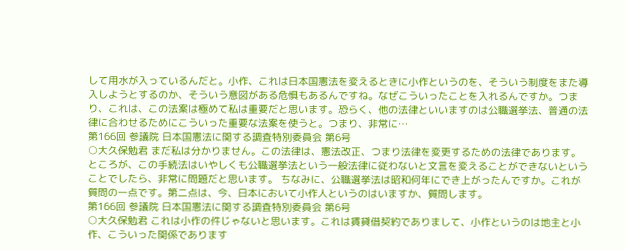して用水が入っているんだと。小作、これは日本国憲法を変えるときに小作というのを、そういう制度をまた導入しようとするのか、そういう意図がある危惧もあるんですね。なぜこういったことを入れるんですか。つまり、これは、この法案は極めて私は重要だと思います。恐らく、他の法律といいますのは公職選挙法、普通の法律に合わせるためにこういった重要な法案を使うと。つまり、非常に…
第166回 参議院 日本国憲法に関する調査特別委員会 第6号
○大久保勉君 まだ私は分かりません。この法律は、憲法改正、つまり法律を変更するための法律であります。ところが、この手続法はいやしくも公職選挙法という一般法律に従わないと文言を変えることができないということでしたら、非常に問題だと思います。 ちなみに、公職選挙法は昭和何年にでき上がったんですか。これが質問の一点です。第二点は、今、日本において小作人というのはいますか、質問します。
第166回 参議院 日本国憲法に関する調査特別委員会 第6号
○大久保勉君 これは小作の件じゃないと思います。これは賃貸借契約でありまして、小作というのは地主と小作、こういった関係であります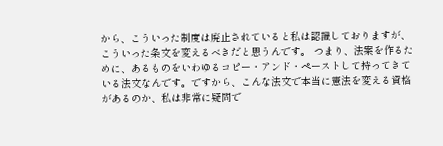から、こういった制度は廃止されていると私は認識しておりますが、こういった条文を変えるべきだと思うんです。 つまり、法案を作るために、あるものをいわゆるコピー・アンド・ペーストして持ってきている法文なんです。ですから、こんな法文で本当に憲法を変える資格があるのか、私は非常に疑問で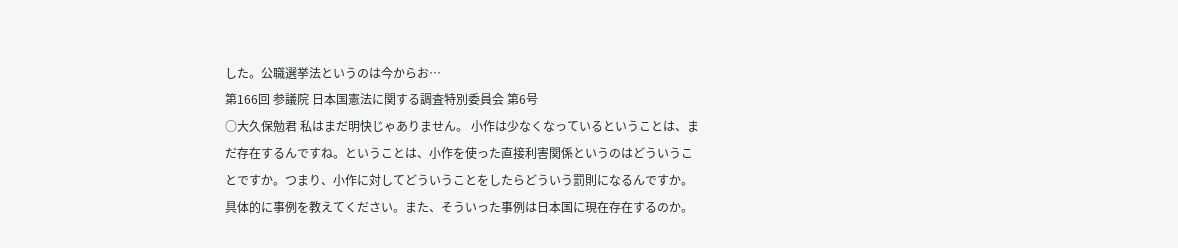した。公職選挙法というのは今からお…
第166回 参議院 日本国憲法に関する調査特別委員会 第6号
○大久保勉君 私はまだ明快じゃありません。 小作は少なくなっているということは、まだ存在するんですね。ということは、小作を使った直接利害関係というのはどういうことですか。つまり、小作に対してどういうことをしたらどういう罰則になるんですか。具体的に事例を教えてください。また、そういった事例は日本国に現在存在するのか。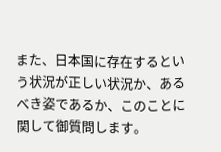また、日本国に存在するという状況が正しい状況か、あるべき姿であるか、このことに関して御質問します。